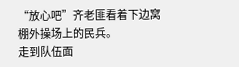“放心吧”齐老匪看着下边窝棚外操场上的民兵。
走到队伍面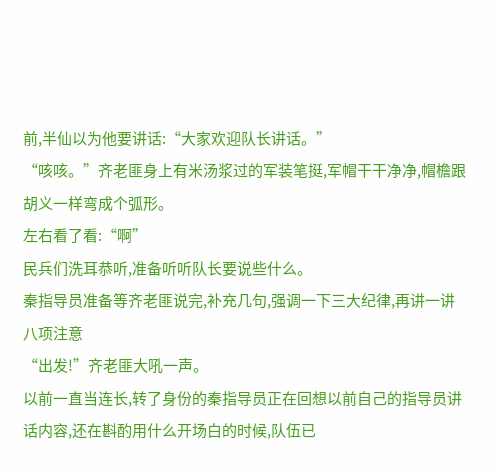前,半仙以为他要讲话:“大家欢迎队长讲话。”
“咳咳。”齐老匪身上有米汤浆过的军装笔挺,军帽干干净净,帽檐跟胡义一样弯成个弧形。
左右看了看:“啊”
民兵们洗耳恭听,准备听听队长要说些什么。
秦指导员准备等齐老匪说完,补充几句,强调一下三大纪律,再讲一讲八项注意
“出发!”齐老匪大吼一声。
以前一直当连长,转了身份的秦指导员正在回想以前自己的指导员讲话内容,还在斟酌用什么开场白的时候,队伍已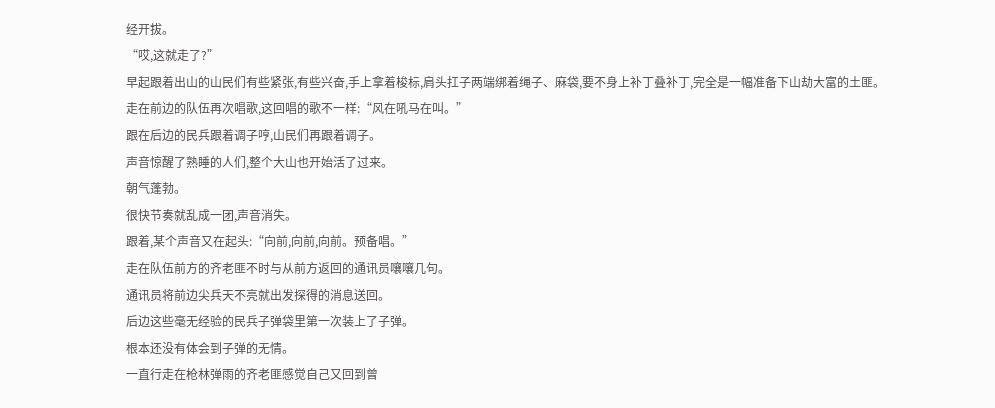经开拔。
“哎,这就走了?”
早起跟着出山的山民们有些紧张,有些兴奋,手上拿着梭标,肩头扛子两端绑着绳子、麻袋,要不身上补丁叠补丁,完全是一幅准备下山劫大富的土匪。
走在前边的队伍再次唱歌,这回唱的歌不一样:“风在吼马在叫。”
跟在后边的民兵跟着调子哼,山民们再跟着调子。
声音惊醒了熟睡的人们,整个大山也开始活了过来。
朝气蓬勃。
很快节奏就乱成一团,声音消失。
跟着,某个声音又在起头:“向前,向前,向前。预备唱。”
走在队伍前方的齐老匪不时与从前方返回的通讯员嚷嚷几句。
通讯员将前边尖兵天不亮就出发探得的消息送回。
后边这些毫无经验的民兵子弹袋里第一次装上了子弹。
根本还没有体会到子弹的无情。
一直行走在枪林弹雨的齐老匪感觉自己又回到曾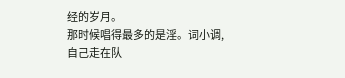经的岁月。
那时候唱得最多的是淫。词小调,自己走在队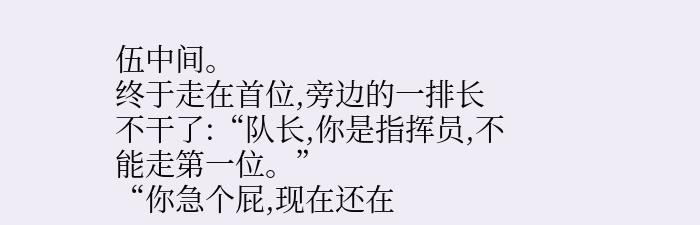伍中间。
终于走在首位,旁边的一排长不干了:“队长,你是指挥员,不能走第一位。”
“你急个屁,现在还在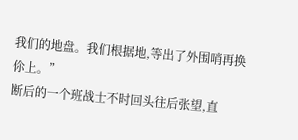我们的地盘。我们根据地,等出了外围哨再换伱上。”
断后的一个班战士不时回头往后张望,直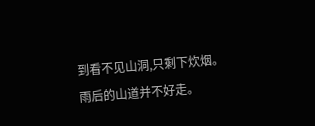到看不见山洞,只剩下炊烟。
雨后的山道并不好走。